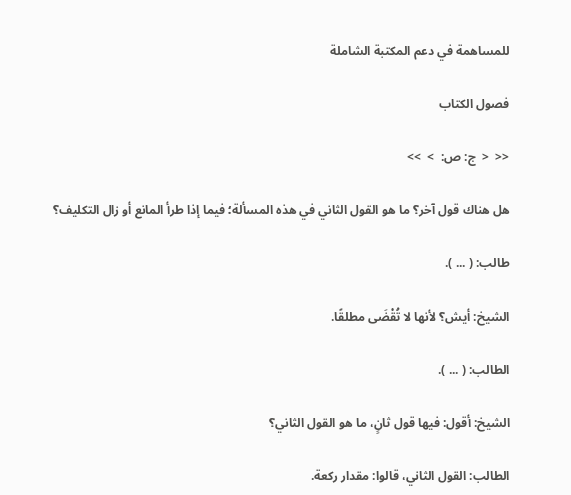للمساهمة في دعم المكتبة الشاملة

فصول الكتاب

<<  <  ج: ص:  >  >>

هل هناك قول آخر؟ ما هو القول الثاني في هذه المسألة؛ فيما إذا طرأ المانع أو زال التكليف؟

طالب: ( ... ).

الشيخ: أيش؟ لأنها لا تُقْضَى مطلقًا.

الطالب: ( ... ).

الشيخ: أقول: فيها قول ثانٍ، ما هو القول الثاني؟

الطالب: القول الثاني، قالوا: مقدار ركعة.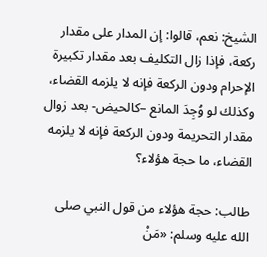الشيخ: نعم، قالوا: إن المدار على مقدار ركعة، فإذا زال التكليف بعد مقدار تكبيرة الإحرام ودون الركعة فإنه لا يلزمه القضاء، وكذلك لو وُجِدَ المانع –كالحيض- بعد زوال مقدار التحريمة ودون الركعة فإنه لا يلزمه القضاء، ما حجة هؤلاء؟

طالب: حجة هؤلاء من قول النبي صلى الله عليه وسلم: «مَنْ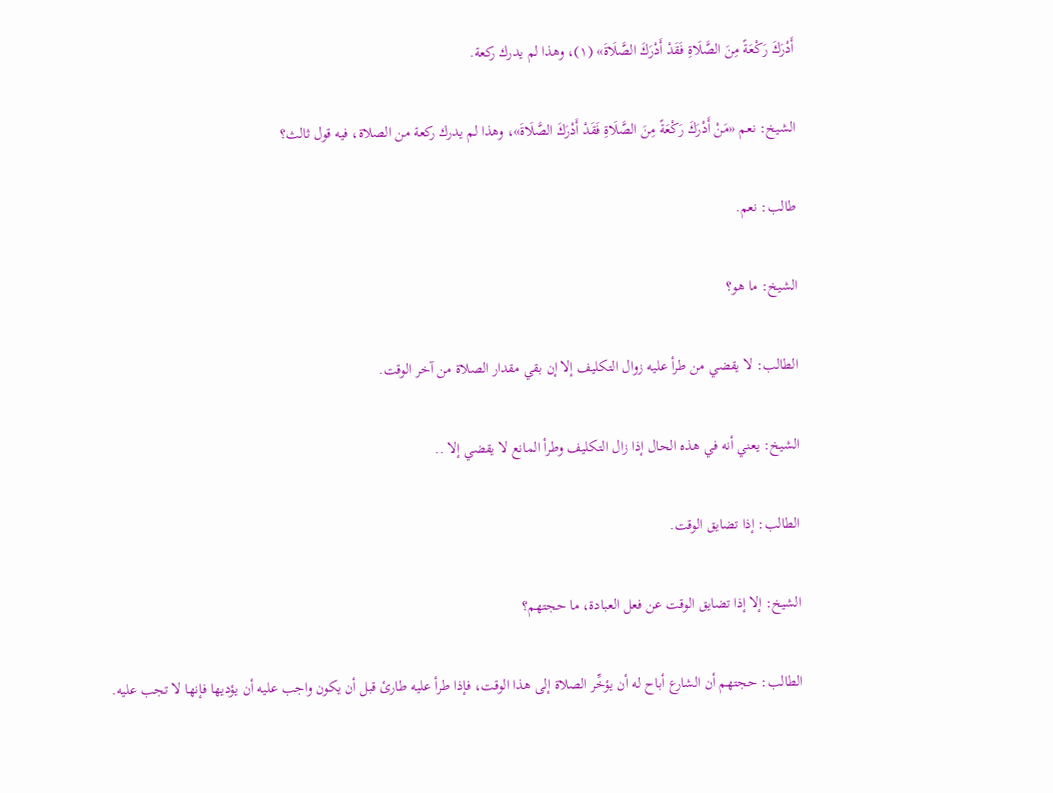أَدْرَكَ رَكْعَةً مِنَ الصَّلَاةِ فَقَدْ أَدْرَكَ الصَّلَاةَ» (١)، وهذا لم يدرك ركعة.

الشيخ: نعم «مَنْ أَدْرَكَ رَكْعَةً مِنَ الصَّلَاةِ فَقَدْ أَدْرَكَ الصَّلَاةَ»، وهذا لم يدرك ركعة من الصلاة، فيه قول ثالث؟

طالب: نعم.

الشيخ: ما هو؟

الطالب: لا يقضي من طرأ عليه زوال التكليف إلا إن بقي مقدار الصلاة من آخر الوقت.

الشيخ: يعني أنه في هذه الحال إذا زال التكليف وطرأ المانع لا يقضي إلا ..

الطالب: إذا تضايق الوقت.

الشيخ: إلا إذا تضايق الوقت عن فعل العبادة، ما حجتهم؟

الطالب: حجتهم أن الشارع أباح له أن يؤخِّر الصلاة إلى هذا الوقت، فإذا طرأ عليه طارئ قبل أن يكون واجب عليه أن يؤديها فإنها لا تجب عليه.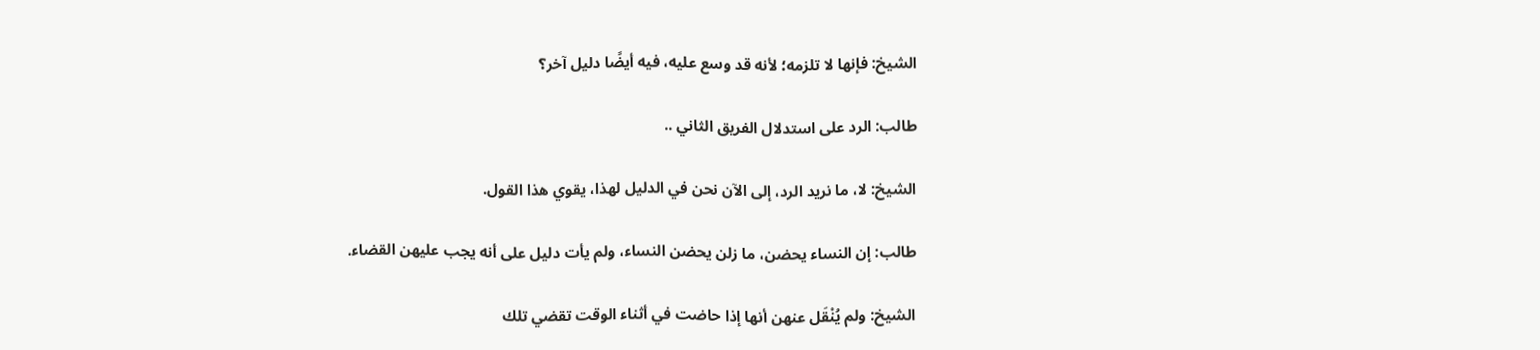الشيخ: فإنها لا تلزمه؛ لأنه قد وسع عليه، فيه أيضًا دليل آخر؟

طالب: الرد على استدلال الفريق الثاني ..

الشيخ: لا، ما نريد الرد، إلى الآن نحن في الدليل لهذا، يقوي هذا القول.

طالب: إن النساء يحضن، ما زلن يحضن النساء، ولم يأت دليل على أنه يجب عليهن القضاء.

الشيخ: ولم يُنْقَل عنهن أنها إذا حاضت في أثناء الوقت تقضي تلك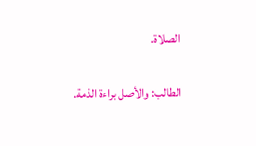الصلاة.

الطالب: والأصل براءة الذمة.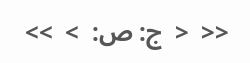<<  <  ج: ص:  >  >>